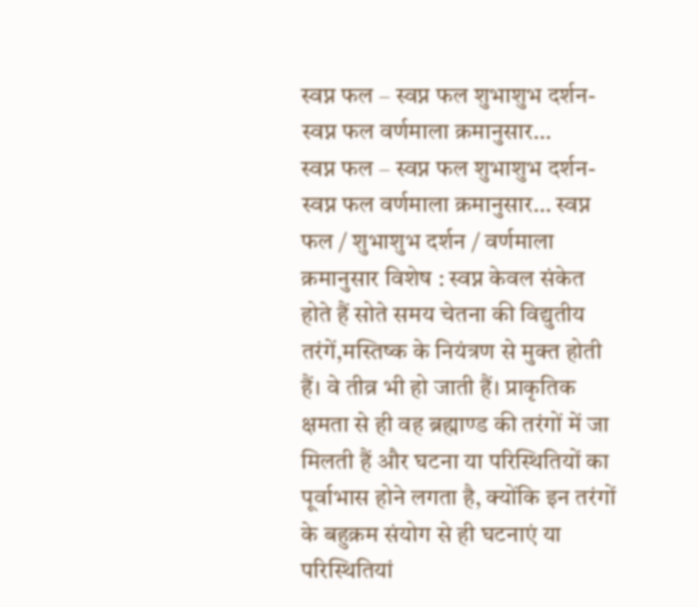स्वप्न फल – स्वप्न फल शुभाशुभ दर्शन- स्वप्न फल वर्णमाला क्रमानुसार…
स्वप्न फल – स्वप्न फल शुभाशुभ दर्शन- स्वप्न फल वर्णमाला क्रमानुसार… स्वप्न फल / शुभाशुभ दर्शन / वर्णमाला क्रमानुसार विशेष : स्वप्न केवल संकेत होते हैं सोते समय चेतना की विद्युतीय तरंगें,मस्तिष्क के नियंत्रण से मुक्त होती हैं। वे तीव्र भी हो जाती हैं। प्राकृतिक क्षमता से ही वह ब्रह्माण्ड की तरंगों में जा मिलती हैं और घटना या परिस्थितियों का पूर्वाभास होने लगता है, क्योंकि इन तरंगों के बहुक्रम संयोग से ही घटनाएं या परिस्थितियां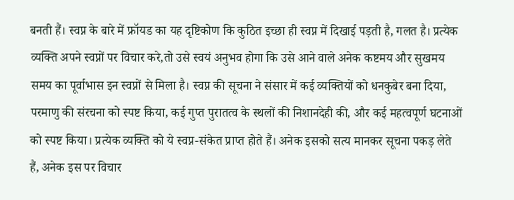बनती हैं। स्वप्न के बारे में फ्रॉयड का यह दृष्टिकोण कि कुठित इच्छा ही स्वप्न में दिखाई पड़ती है, गलत है। प्रत्येक व्यक्ति अपने स्वप्नों पर विचार करे,तो उसे स्वयं अनुभव होगा कि उसे आने वाले अनेक कष्टमय और सुखमय समय का पूर्वाभास इन स्वप्नों से मिला है। स्वप्न की सूचना ने संसार में कई व्यक्तियों को धनकुबेर बना दिया, परमाणु की संरचना को स्पष्ट किया, कई गुप्त पुरातत्व के स्थलों की निशानदेही की, और कई महत्वपूर्ण घटनाओं को स्पष्ट किया। प्रत्येक व्यक्ति को ये स्वप्न-संकेत प्राप्त होते हैं। अनेक इसको सत्य मानकर सूचना पकड़ लेते हैं, अनेक इस पर विचार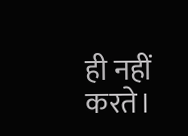ही नहीं करते।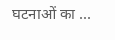घटनाओं का ...